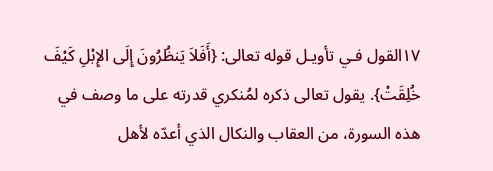١٧القول فـي تأويـل قوله تعالى: {أَفَلاَ يَنظُرُونَ إِلَى الإِبْلِ كَيْفَ خُلِقَتْ}. يقول تعالى ذكره لمُنكري قدرته على ما وصف في هذه السورة، من العقاب والنكال الذي أعدّه لأهل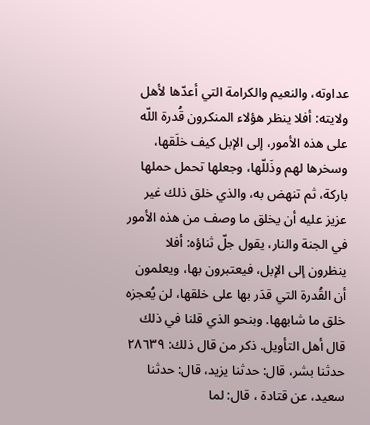عداوته، والنعيم والكرامة التي أعدّها لأهل ولايته: أفلا ينظر هؤلاء المنكرون قُدرة اللّه على هذه الأمور، إلى الإبل كيف خلَقها، وسخرها لهم وذَللّها، وجعلها تحمل حملها باركة، ثم تنهض به، والذي خلق ذلك غير عزيز عليه أن يخلق ما وصف من هذه الأمور في الجنة والنار، يقول جلّ ثناؤه: أفلا ينظرون إلى الإبل، فيعتبرون بها، ويعلمون أن القُدرة التي قدَر بها على خلقها، لن يُعجزه خلق ما شابهها. وبنحو الذي قلنا في ذلك قال أهل التأويل. ذكر من قال ذلك: ٢٨٦٣٩ حدثنا بشر، قال: حدثنا يزيد، قال: حدثنا سعيد، عن قتادة ، قال: لما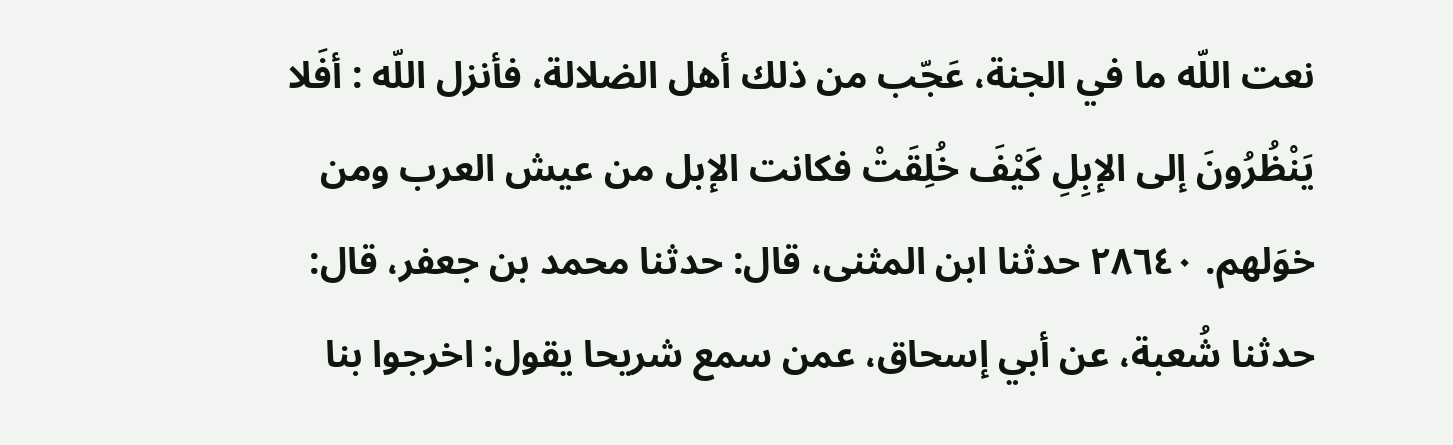نعت اللّه ما في الجنة، عَجّب من ذلك أهل الضلالة، فأنزل اللّه : أفَلا يَنْظُرُونَ إلى الإبِلِ كَيْفَ خُلِقَتْ فكانت الإبل من عيش العرب ومن خوَلهم. ٢٨٦٤٠ حدثنا ابن المثنى، قال: حدثنا محمد بن جعفر، قال: حدثنا شُعبة، عن أبي إسحاق، عمن سمع شريحا يقول: اخرجوا بنا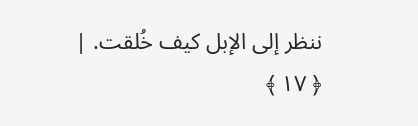ننظر إلى الإبل كيف خُلقت. |
﴿ ١٧ ﴾